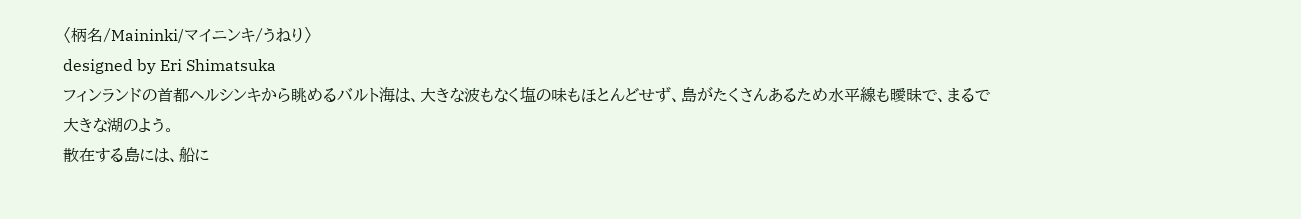〈柄名/Maininki/マイニンキ/うねり〉
designed by Eri Shimatsuka
フィンランドの首都ヘルシンキから眺めるバルト海は、大きな波もなく塩の味もほとんどせず、島がたくさんあるため水平線も曖昧で、まるで大きな湖のよう。
散在する島には、船に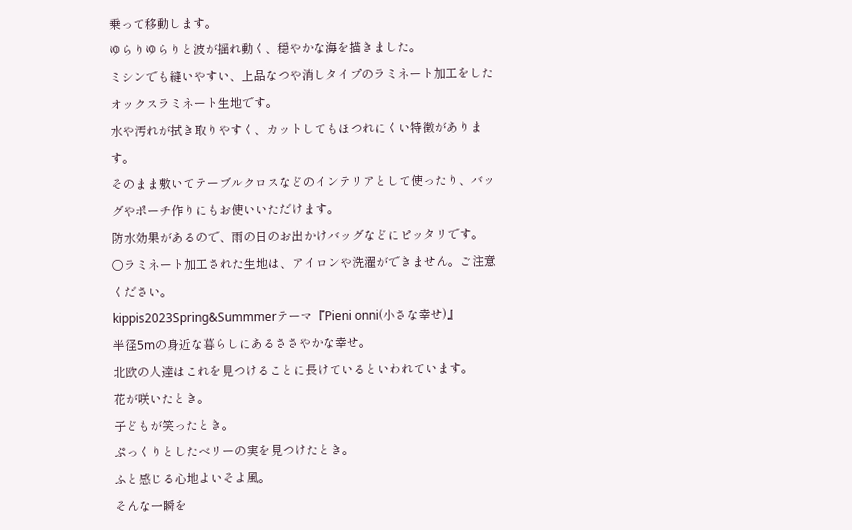乗って移動します。
ゆらりゆらりと波が揺れ動く、穏やかな海を描きました。
ミシンでも縫いやすい、上品なつや消しタイプのラミネート加工をしたオックスラミネート生地です。
水や汚れが拭き取りやすく、カットしてもほつれにくい特徴があります。
そのまま敷いてテーブルクロスなどのインテリアとして使ったり、バッグやポーチ作りにもお使いいただけます。
防水効果があるので、雨の日のお出かけバッグなどにピッタリです。
〇ラミネート加工された生地は、アイロンや洗濯ができません。ご注意ください。
kippis2023Spring&Summmerテーマ『Pieni onni(小さな幸せ)』
半径5mの身近な暮らしにあるささやかな幸せ。
北欧の人達はこれを見つけることに長けているといわれています。
花が咲いたとき。
子どもが笑ったとき。
ぷっくりとしたベリーの実を見つけたとき。
ふと感じる心地よいそよ風。
そんな一瞬を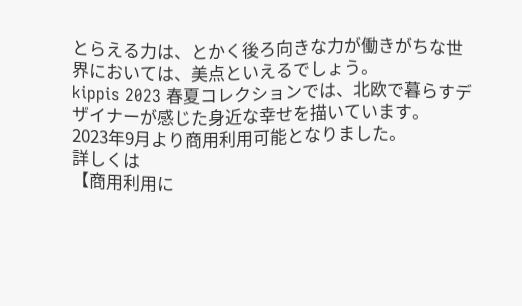とらえる力は、とかく後ろ向きな力が働きがちな世界においては、美点といえるでしょう。
kippis 2023 春夏コレクションでは、北欧で暮らすデザイナーが感じた身近な幸せを描いています。
2023年9月より商用利用可能となりました。
詳しくは
【商用利用に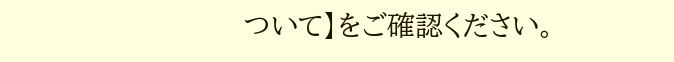ついて】をご確認ください。